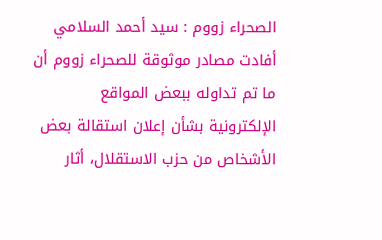الصحراء زووم : سيد أحمد السلامي
أفادت مصادر موثوقة للصحراء زووم أن ما تم تداوله ببعض المواقع الإلكترونية بشأن إعلان استقالة بعض الأشخاص من حزب الاستقلال، أثار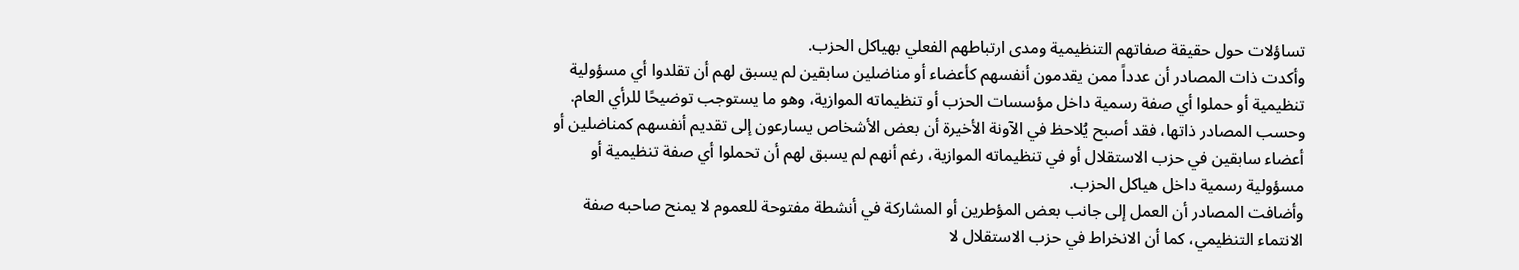تساؤلات حول حقيقة صفاتهم التنظيمية ومدى ارتباطهم الفعلي بهياكل الحزب.
وأكدت ذات المصادر أن عدداً ممن يقدمون أنفسهم كأعضاء أو مناضلين سابقين لم يسبق لهم أن تقلدوا أي مسؤولية تنظيمية أو حملوا أي صفة رسمية داخل مؤسسات الحزب أو تنظيماته الموازية، وهو ما يستوجب توضيحًا للرأي العام.
وحسب المصادر ذاتها، فقد أصبح يُلاحظ في الآونة الأخيرة أن بعض الأشخاص يسارعون إلى تقديم أنفسهم كمناضلين أو أعضاء سابقين في حزب الاستقلال أو في تنظيماته الموازية، رغم أنهم لم يسبق لهم أن تحملوا أي صفة تنظيمية أو مسؤولية رسمية داخل هياكل الحزب.
وأضافت المصادر أن العمل إلى جانب بعض المؤطرين أو المشاركة في أنشطة مفتوحة للعموم لا يمنح صاحبه صفة الانتماء التنظيمي، كما أن الانخراط في حزب الاستقلال لا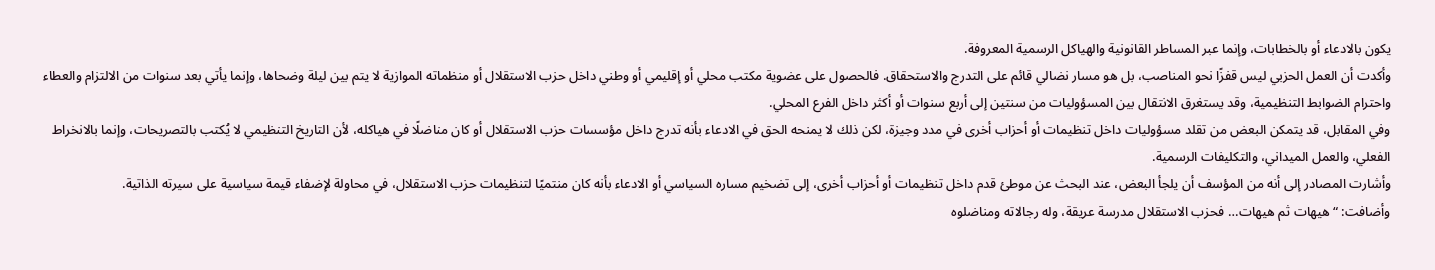يكون بالادعاء أو بالخطابات، وإنما عبر المساطر القانونية والهياكل الرسمية المعروفة.
وأكدت أن العمل الحزبي ليس قفزًا نحو المناصب، بل هو مسار نضالي قائم على التدرج والاستحقاق. فالحصول على عضوية مكتب محلي أو إقليمي أو وطني داخل حزب الاستقلال أو منظماته الموازية لا يتم بين ليلة وضحاها، وإنما يأتي بعد سنوات من الالتزام والعطاء واحترام الضوابط التنظيمية، وقد يستغرق الانتقال بين المسؤوليات من سنتين إلى أربع سنوات أو أكثر داخل الفرع المحلي.
وفي المقابل، قد يتمكن البعض من تقلد مسؤوليات داخل تنظيمات أو أحزاب أخرى في مدد وجيزة، لكن ذلك لا يمنحه الحق في الادعاء بأنه تدرج داخل مؤسسات حزب الاستقلال أو كان مناضلًا في هياكله، لأن التاريخ التنظيمي لا يُكتب بالتصريحات، وإنما بالانخراط الفعلي، والعمل الميداني، والتكليفات الرسمية.
وأشارت المصادر إلى أنه من المؤسف أن يلجأ البعض، عند البحث عن موطئ قدم داخل تنظيمات أو أحزاب أخرى، إلى تضخيم مساره السياسي أو الادعاء بأنه كان منتميًا لتنظيمات حزب الاستقلال، في محاولة لإضفاء قيمة سياسية على سيرته الذاتية.
وأضافت: “هيهات ثم هيهات… فحزب الاستقلال مدرسة عريقة، وله رجالاته ومناضلوه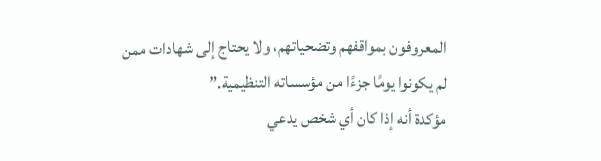المعروفون بمواقفهم وتضحياتهم، ولا يحتاج إلى شهادات ممن لم يكونوا يومًا جزءًا من مؤسساته التنظيمية.”
مؤكدة أنه إذا كان أي شخص يدعي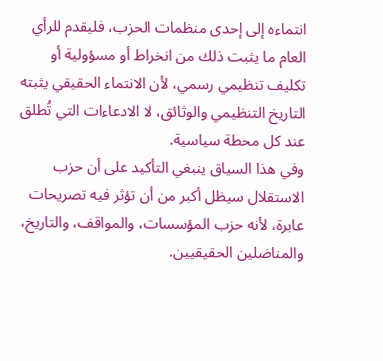انتماءه إلى إحدى منظمات الحزب، فليقدم للرأي العام ما يثبت ذلك من انخراط أو مسؤولية أو تكليف تنظيمي رسمي، لأن الانتماء الحقيقي يثبته التاريخ التنظيمي والوثائق، لا الادعاءات التي تُطلق عند كل محطة سياسية.
وفي هذا السياق ينبغي التأكيد على أن حزب الاستقلال سيظل أكبر من أن تؤثر فيه تصريحات عابرة، لأنه حزب المؤسسات، والمواقف، والتاريخ، والمناضلين الحقيقيين.